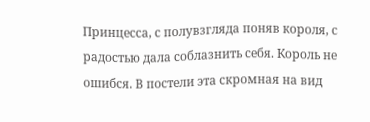Принцесса, с полувзгляда поняв короля, с радостью дала соблазнить себя. Король не ошибся. В постели эта скромная на вид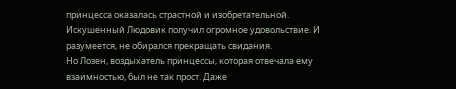принцесса оказалась страстной и изобретательной. Искушенный Людовик получил огромное удовольствие. И разумеется, не обирался прекращать свидания.
Но Лозен, воздыхатель принцессы, которая отвечала ему взаимностью, был не так прост. Даже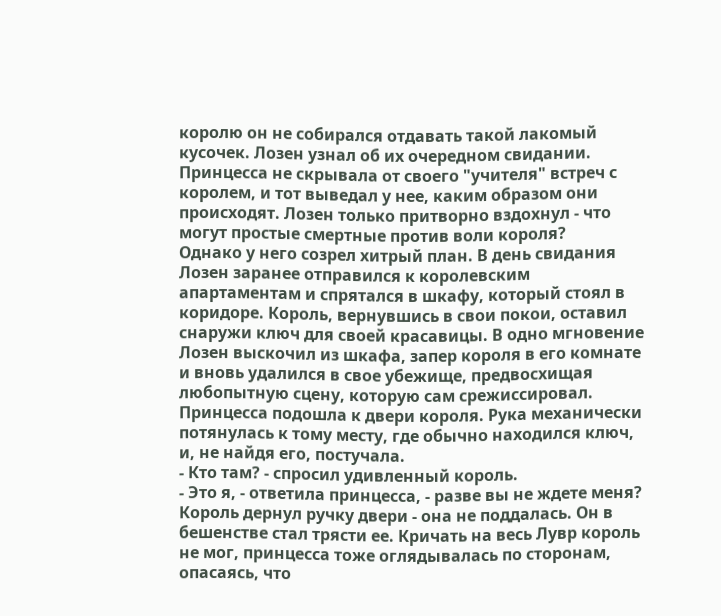королю он не собирался отдавать такой лакомый кусочек. Лозен узнал об их очередном свидании. Принцесса не скрывала от своего "учителя" встреч с королем, и тот выведал у нее, каким образом они происходят. Лозен только притворно вздохнул - что могут простые смертные против воли короля?
Однако у него созрел хитрый план. В день свидания Лозен заранее отправился к королевским апартаментам и спрятался в шкафу, который стоял в коридоре. Король, вернувшись в свои покои, оставил снаружи ключ для своей красавицы. В одно мгновение Лозен выскочил из шкафа, запер короля в его комнате и вновь удалился в свое убежище, предвосхищая любопытную сцену, которую сам срежиссировал.
Принцесса подошла к двери короля. Рука механически потянулась к тому месту, где обычно находился ключ, и, не найдя его, постучала.
- Кто там? - спросил удивленный король.
- Это я, - ответила принцесса, - разве вы не ждете меня?
Король дернул ручку двери - она не поддалась. Он в бешенстве стал трясти ее. Кричать на весь Лувр король не мог, принцесса тоже оглядывалась по сторонам, опасаясь, что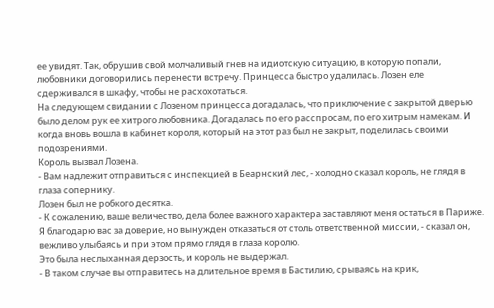ее увидят. Так, обрушив свой молчаливый гнев на идиотскую ситуацию, в которую попали, любовники договорились перенести встречу. Принцесса быстро удалилась. Лозен еле сдерживался в шкафу, чтобы не расхохотаться.
На следующем свидании с Лозеном принцесса догадалась, что приключение с закрытой дверью было делом рук ее хитрого любовника. Догадалась по его расспросам, по его хитрым намекам. И когда вновь вошла в кабинет короля, который на этот раз был не закрыт, поделилась своими подозрениями.
Король вызвал Лозена.
- Вам надлежит отправиться с инспекцией в Беарнский лес, - холодно сказал король, не глядя в глаза сопернику.
Лозен был не робкого десятка.
- К сожалению, ваше величество, дела более важного характера заставляют меня остаться в Париже. Я благодарю вас за доверие, но вынужден отказаться от столь ответственной миссии, - сказал он, вежливо улыбаясь и при этом прямо глядя в глаза королю.
Это была неслыханная дерзость, и король не выдержал.
- В таком случае вы отправитесь на длительное время в Бастилию, срываясь на крик,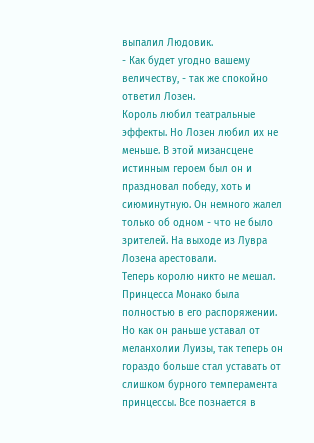выпалил Людовик.
- Как будет угодно вашему величеству, - так же спокойно ответил Лозен.
Король любил театральные эффекты. Но Лозен любил их не меньше. В этой мизансцене истинным героем был он и праздновал победу, хоть и сиюминутную. Он немного жалел только об одном - что не было зрителей. На выходе из Лувра Лозена арестовали.
Теперь королю никто не мешал. Принцесса Монако была полностью в его распоряжении. Но как он раньше уставал от меланхолии Луизы, так теперь он гораздо больше стал уставать от слишком бурного темперамента принцессы. Все познается в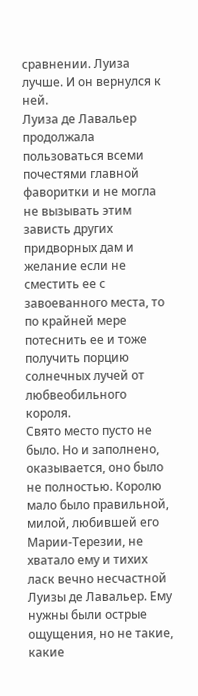сравнении. Луиза лучше. И он вернулся к ней.
Луиза де Лавальер продолжала пользоваться всеми почестями главной фаворитки и не могла не вызывать этим зависть других придворных дам и желание если не сместить ее с завоеванного места, то по крайней мере потеснить ее и тоже получить порцию солнечных лучей от любвеобильного короля.
Свято место пусто не было. Но и заполнено, оказывается, оно было не полностью. Королю мало было правильной, милой, любившей его Марии-Терезии, не хватало ему и тихих ласк вечно несчастной Луизы де Лавальер. Ему нужны были острые ощущения, но не такие, какие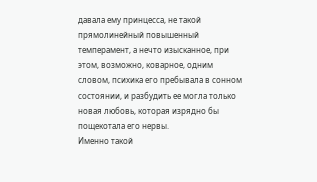давала ему принцесса, не такой прямолинейный повышенный темперамент, а нечто изысканное, при этом, возможно, коварное, одним словом, психика его пребывала в сонном состоянии, и разбудить ее могла только новая любовь, которая изрядно бы пощекотала его нервы.
Именно такой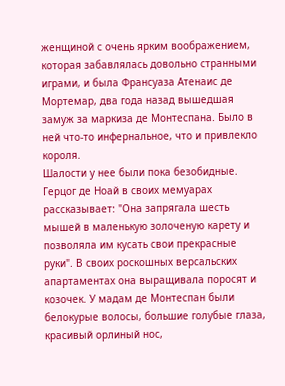женщиной с очень ярким воображением, которая забавлялась довольно странными играми, и была Франсуаза Атенаис де Мортемар, два года назад вышедшая замуж за маркиза де Монтеспана. Было в ней что-то инфернальное, что и привлекло короля.
Шалости у нее были пока безобидные. Герцог де Ноай в своих мемуарах рассказывает: "Она запрягала шесть мышей в маленькую золоченую карету и позволяла им кусать свои прекрасные руки". В своих роскошных версальских апартаментах она выращивала поросят и козочек. У мадам де Монтеспан были белокурые волосы, большие голубые глаза, красивый орлиный нос,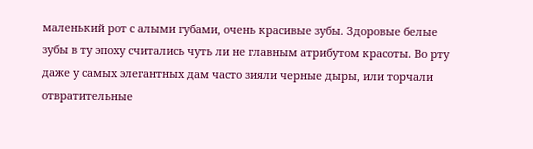маленький рот с алыми губами, очень красивые зубы. Здоровые белые зубы в ту эпоху считались чуть ли не главным атрибутом красоты. Во рту даже у самых элегантных дам часто зияли черные дыры, или торчали отвратительные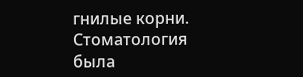гнилые корни. Стоматология была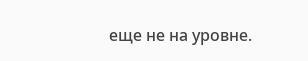еще не на уровне.